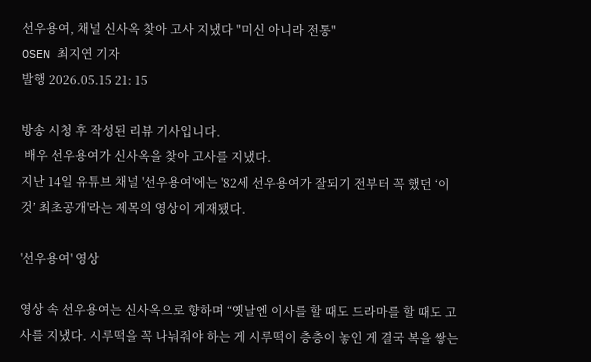선우용여, 채널 신사옥 찾아 고사 지냈다 "미신 아니라 전통"
OSEN 최지연 기자
발행 2026.05.15 21: 15

방송 시청 후 작성된 리뷰 기사입니다.
 배우 선우용여가 신사옥을 찾아 고사를 지냈다.
지난 14일 유튜브 채널 '선우용여'에는 '82세 선우용여가 잘되기 전부터 꼭 했던 ‘이것’ 최초공개'라는 제목의 영상이 게재됐다.

'선우용여' 영상

영상 속 선우용여는 신사옥으로 향하며 “옛날엔 이사를 할 때도 드라마를 할 때도 고사를 지냈다. 시루떡을 꼭 나눠줘야 하는 게 시루떡이 층층이 놓인 게 결국 복을 쌓는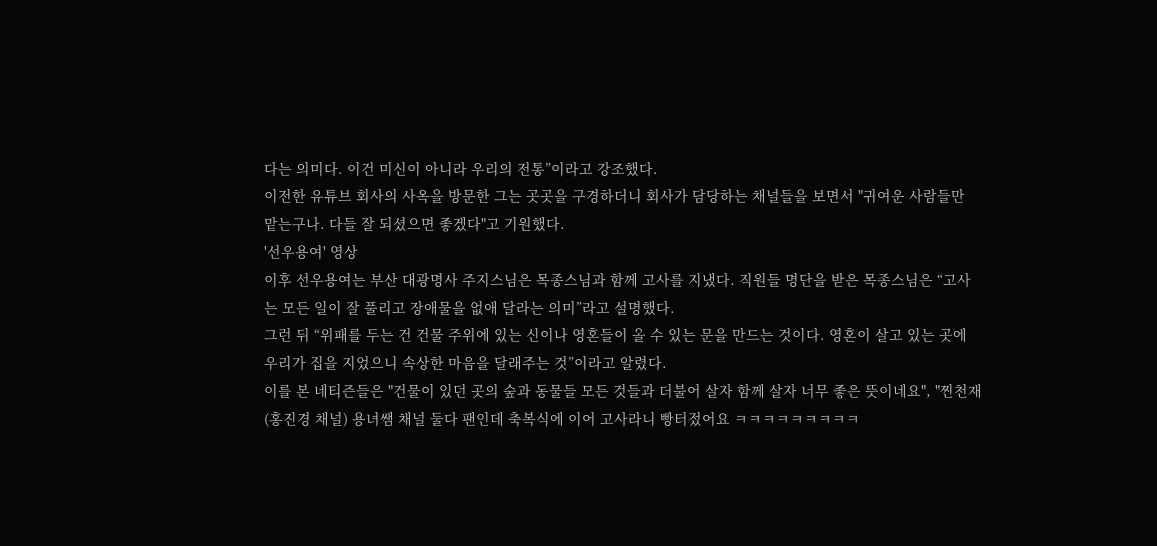다는 의미다. 이건 미신이 아니라 우리의 전통”이라고 강조했다.
이전한 유튜브 회사의 사옥을 방문한 그는 곳곳을 구경하더니 회사가 담당하는 채널들을 보면서 "귀여운 사람들만 맡는구나. 다들 잘 되셨으면 좋겠다"고 기원했다.
'선우용여' 영상
이후 선우용여는 부산 대광명사 주지스님은 목종스님과 함께 고사를 지냈다. 직원들 명단을 받은 목종스님은 “고사는 모든 일이 잘 풀리고 장애물을 없애 달라는 의미”라고 설명했다.
그런 뒤 “위패를 두는 건 건물 주위에 있는 신이나 영혼들이 올 수 있는 문을 만드는 것이다. 영혼이 살고 있는 곳에 우리가 집을 지었으니 속상한 마음을 달래주는 것”이라고 알렸다.
이를 본 네티즌들은 "건물이 있던 곳의 숲과 동물들 모든 것들과 더불어 살자 함께 살자 너무 좋은 뜻이네요", "찐천재(홍진경 채널) 용녀쌤 채널 둘다 팬인데 축복식에 이어 고사라니 빵터젔어요 ㅋㅋㅋㅋㅋㅋㅋㅋㅋ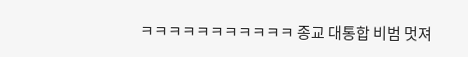ㅋㅋㅋㅋㅋㅋㅋㅋㅋㅋㅋ 종교 대통합 비범 멋져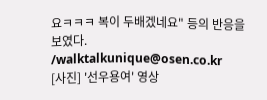요ㅋㅋㅋ 복이 두배겠네요" 등의 반응을 보였다.
/walktalkunique@osen.co.kr
[사진] '선우용여' 영상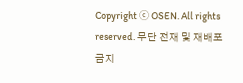Copyright ⓒ OSEN. All rights reserved. 무단 전재 및 재배포 금지